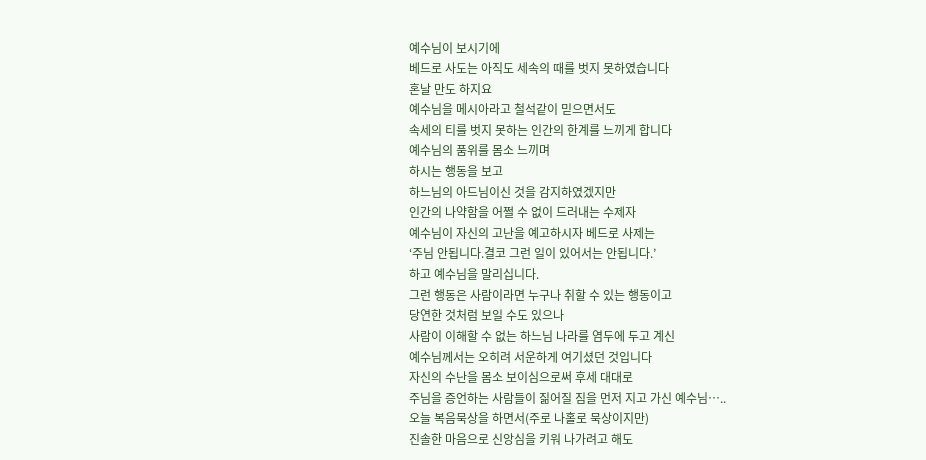예수님이 보시기에
베드로 사도는 아직도 세속의 때를 벗지 못하였습니다
혼날 만도 하지요
예수님을 메시아라고 철석같이 믿으면서도
속세의 티를 벗지 못하는 인간의 한계를 느끼게 합니다
예수님의 품위를 몸소 느끼며
하시는 행동을 보고
하느님의 아드님이신 것을 감지하였겠지만
인간의 나약함을 어쩔 수 없이 드러내는 수제자
예수님이 자신의 고난을 예고하시자 베드로 사제는
‘주님 안됩니다.결코 그런 일이 있어서는 안됩니다.’
하고 예수님을 말리십니다.
그런 행동은 사람이라면 누구나 취할 수 있는 행동이고
당연한 것처럼 보일 수도 있으나
사람이 이해할 수 없는 하느님 나라를 염두에 두고 계신
예수님께서는 오히려 서운하게 여기셨던 것입니다
자신의 수난을 몸소 보이심으로써 후세 대대로
주님을 증언하는 사람들이 짊어질 짐을 먼저 지고 가신 예수님…..
오늘 복음묵상을 하면서(주로 나홀로 묵상이지만)
진솔한 마음으로 신앙심을 키워 나가려고 해도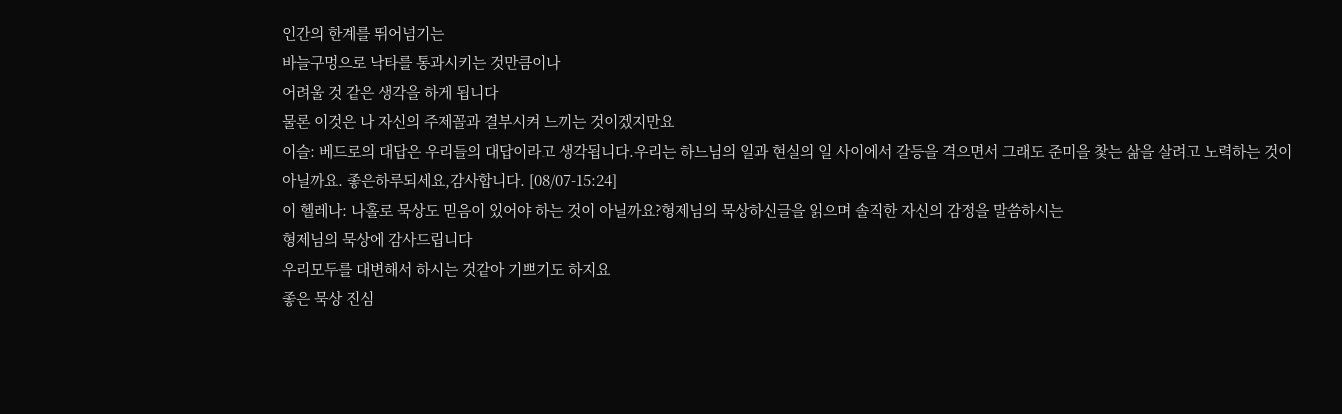인간의 한계를 뛰어넘기는
바늘구멍으로 낙타를 통과시키는 것만큼이나
어려울 것 같은 생각을 하게 됩니다
물론 이것은 나 자신의 주제꼴과 결부시켜 느끼는 것이겠지만요
이슬: 베드로의 대답은 우리들의 대답이라고 생각됩니다.우리는 하느님의 일과 현실의 일 사이에서 갈등을 격으면서 그래도 준미을 찿는 삶을 살려고 노력하는 것이 아닐까요. 좋은하루되세요,감사합니다. [08/07-15:24]
이 헬레나: 나홀로 묵상도 믿음이 있어야 하는 것이 아닐까요?형제님의 묵상하신글을 읽으며 솔직한 자신의 감정을 말씀하시는
형제님의 묵상에 감사드립니다
우리모두를 대변해서 하시는 것같아 기쁘기도 하지요
좋은 묵상 진심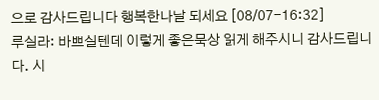으로 감사드립니다 행복한나날 되세요 [08/07-16:32]
루실라: 바쁘실텐데 이렇게 좋은묵상 읽게 해주시니 감사드립니다. 시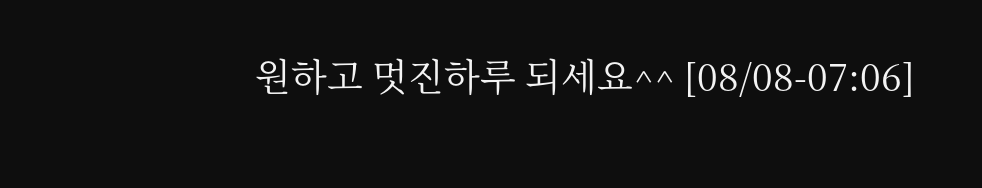원하고 멋진하루 되세요^^ [08/08-07:06]